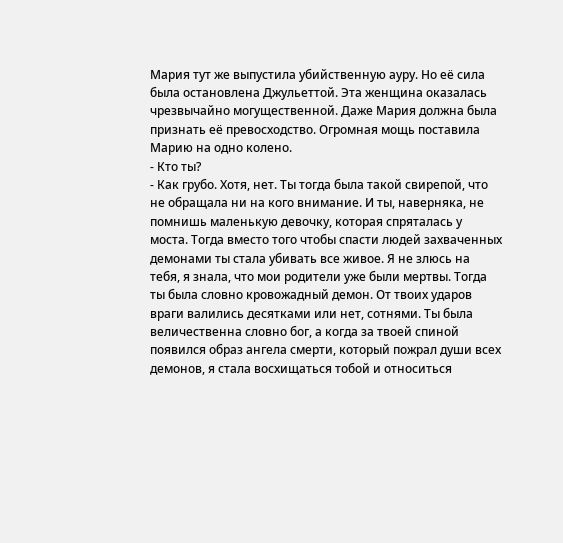Мария тут же выпустила убийственную ауру. Но её сила была остановлена Джульеттой. Эта женщина оказалась чрезвычайно могущественной. Даже Мария должна была признать её превосходство. Огромная мощь поставила Марию на одно колено.
- Кто ты?
- Как грубо. Хотя, нет. Ты тогда была такой свирепой, что не обращала ни на кого внимание. И ты, наверняка, не помнишь маленькую девочку, которая спряталась у моста. Тогда вместо того чтобы спасти людей захваченных демонами ты стала убивать все живое. Я не злюсь на тебя, я знала, что мои родители уже были мертвы. Тогда ты была словно кровожадный демон. От твоих ударов враги валились десятками или нет, сотнями. Ты была величественна словно бог, а когда за твоей спиной появился образ ангела смерти, который пожрал души всех демонов, я стала восхищаться тобой и относиться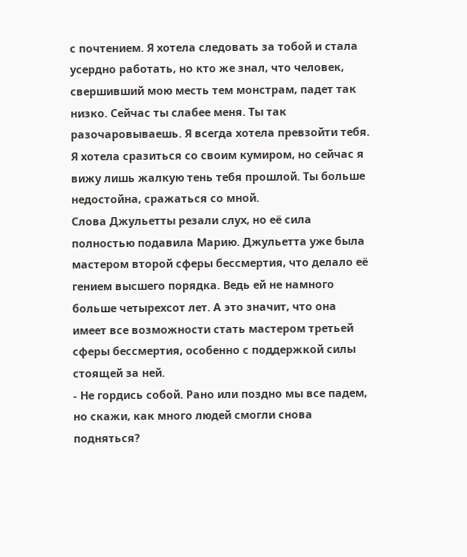с почтением. Я хотела следовать за тобой и стала усердно работать, но кто же знал, что человек, свершивший мою месть тем монстрам, падет так низко. Сейчас ты слабее меня. Ты так разочаровываешь. Я всегда хотела превзойти тебя. Я хотела сразиться со своим кумиром, но сейчас я вижу лишь жалкую тень тебя прошлой. Ты больше недостойна, сражаться со мной.
Слова Джульетты резали слух, но её сила полностью подавила Марию. Джульетта уже была мастером второй сферы бессмертия, что делало её гением высшего порядка. Ведь ей не намного больше четырехсот лет. А это значит, что она имеет все возможности стать мастером третьей сферы бессмертия, особенно с поддержкой силы стоящей за ней.
- Не гордись собой. Рано или поздно мы все падем, но скажи, как много людей смогли снова подняться?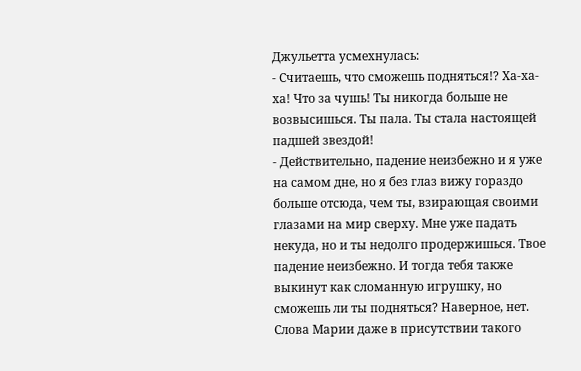Джульетта усмехнулась:
- Считаешь, что сможешь подняться!? Ха-ха-ха! Что за чушь! Ты никогда больше не возвысишься. Ты пала. Ты стала настоящей падшей звездой!
- Действительно, падение неизбежно и я уже на самом дне, но я без глаз вижу гораздо больше отсюда, чем ты, взирающая своими глазами на мир сверху. Мне уже падать некуда, но и ты недолго продержишься. Твое падение неизбежно. И тогда тебя также выкинут как сломанную игрушку, но сможешь ли ты подняться? Наверное, нет.
Слова Марии даже в присутствии такого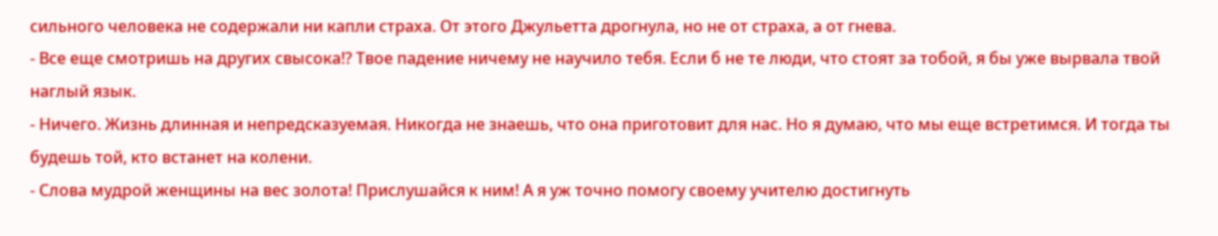сильного человека не содержали ни капли страха. От этого Джульетта дрогнула, но не от страха, а от гнева.
- Все еще смотришь на других свысока!? Твое падение ничему не научило тебя. Если б не те люди, что стоят за тобой, я бы уже вырвала твой наглый язык.
- Ничего. Жизнь длинная и непредсказуемая. Никогда не знаешь, что она приготовит для нас. Но я думаю, что мы еще встретимся. И тогда ты будешь той, кто встанет на колени.
- Слова мудрой женщины на вес золота! Прислушайся к ним! А я уж точно помогу своему учителю достигнуть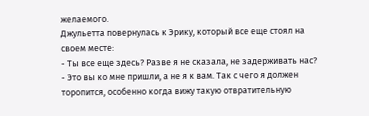желаемого.
Джульетта повернулась к Эрику, который все еще стоял на своем месте:
- Ты все еще здесь? Разве я не сказала, не задерживать нас?
- Это вы ко мне пришли, а не я к вам. Так с чего я должен торопится, особенно когда вижу такую отвратительную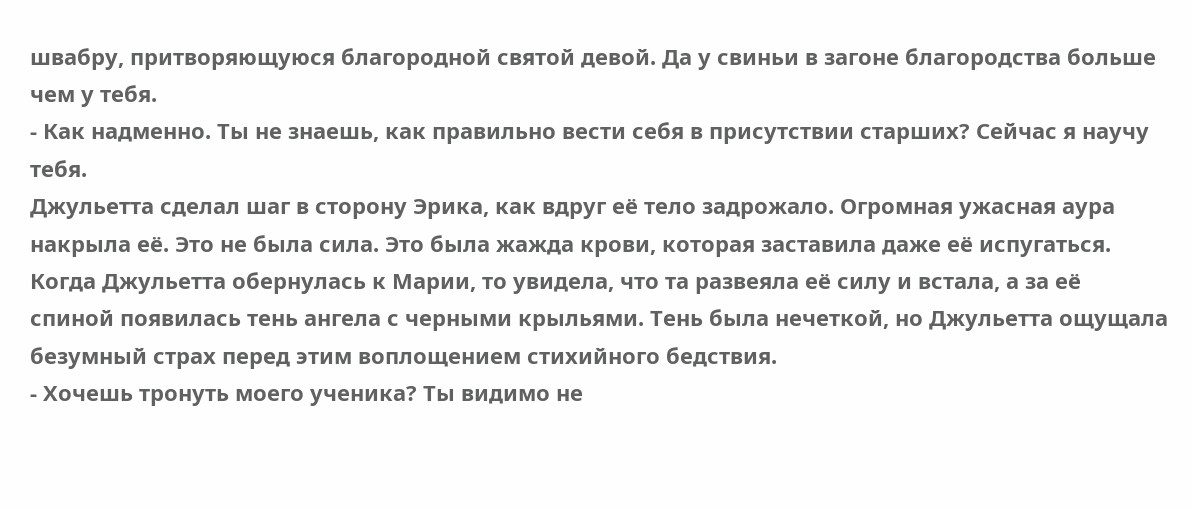швабру, притворяющуюся благородной святой девой. Да у свиньи в загоне благородства больше чем у тебя.
- Как надменно. Ты не знаешь, как правильно вести себя в присутствии старших? Сейчас я научу тебя.
Джульетта сделал шаг в сторону Эрика, как вдруг её тело задрожало. Огромная ужасная аура накрыла её. Это не была сила. Это была жажда крови, которая заставила даже её испугаться. Когда Джульетта обернулась к Марии, то увидела, что та развеяла её силу и встала, а за её спиной появилась тень ангела с черными крыльями. Тень была нечеткой, но Джульетта ощущала безумный страх перед этим воплощением стихийного бедствия.
- Хочешь тронуть моего ученика? Ты видимо не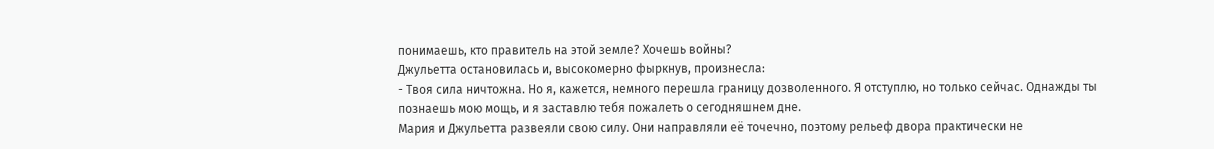понимаешь, кто правитель на этой земле? Хочешь войны?
Джульетта остановилась и, высокомерно фыркнув, произнесла:
- Твоя сила ничтожна. Но я, кажется, немного перешла границу дозволенного. Я отступлю, но только сейчас. Однажды ты познаешь мою мощь, и я заставлю тебя пожалеть о сегодняшнем дне.
Мария и Джульетта развеяли свою силу. Они направляли её точечно, поэтому рельеф двора практически не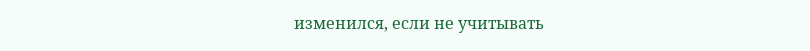изменился, если не учитывать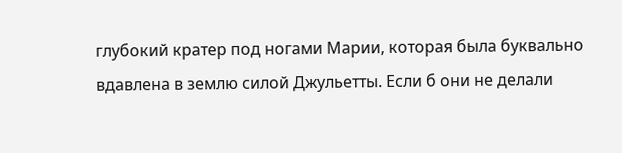глубокий кратер под ногами Марии, которая была буквально вдавлена в землю силой Джульетты. Если б они не делали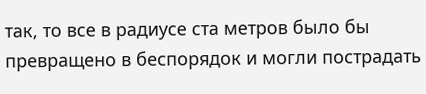так, то все в радиусе ста метров было бы превращено в беспорядок и могли пострадать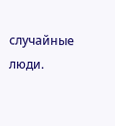случайные люди.